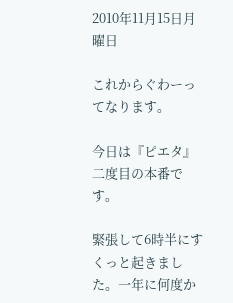2010年11月15日月曜日

これからぐわーってなります。

今日は『ピエタ』二度目の本番です。

緊張して6時半にすくっと起きました。一年に何度か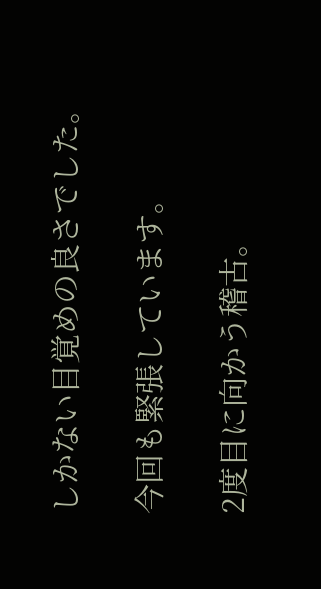しかない目覚めの良さでした。

今回も緊張しています。

2度目に向かう稽古。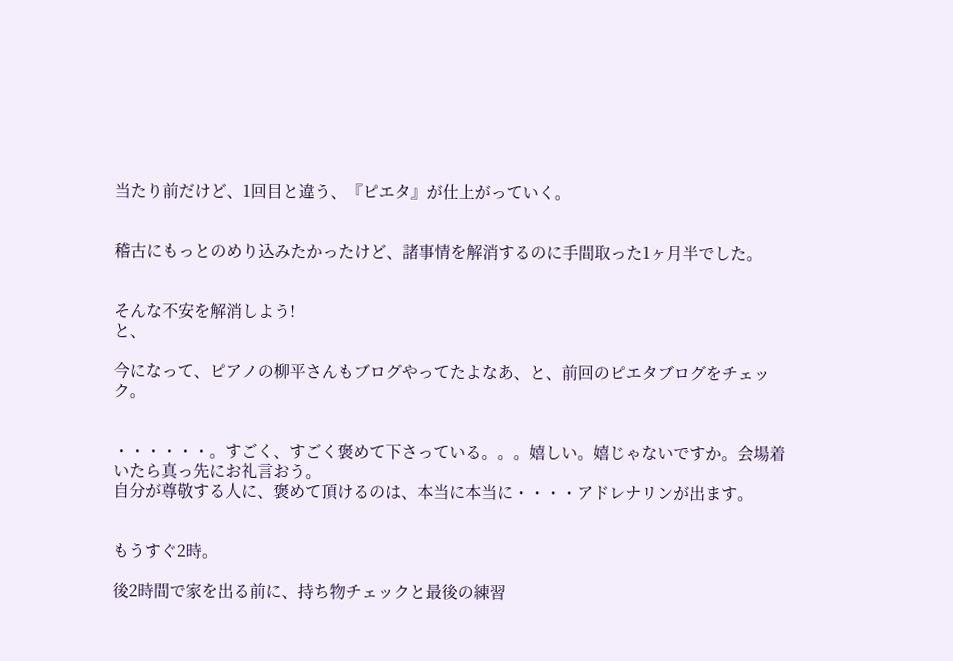当たり前だけど、1回目と違う、『ピエタ』が仕上がっていく。


稽古にもっとのめり込みたかったけど、諸事情を解消するのに手間取った1ヶ月半でした。


そんな不安を解消しよう!
と、

今になって、ピアノの柳平さんもブログやってたよなあ、と、前回のピエタブログをチェック。


・・・・・・。すごく、すごく褒めて下さっている。。。嬉しい。嬉じゃないですか。会場着いたら真っ先にお礼言おう。
自分が尊敬する人に、褒めて頂けるのは、本当に本当に・・・・アドレナリンが出ます。


もうすぐ2時。

後2時間で家を出る前に、持ち物チェックと最後の練習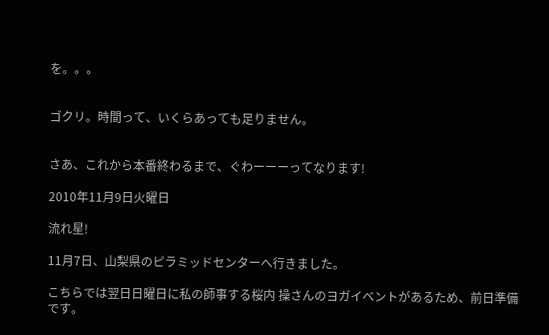を。。。


ゴクリ。時間って、いくらあっても足りません。


さあ、これから本番終わるまで、ぐわーーーってなります!

2010年11月9日火曜日

流れ星!

11月7日、山梨県のピラミッドセンターへ行きました。

こちらでは翌日日曜日に私の師事する桜内 操さんのヨガイベントがあるため、前日準備です。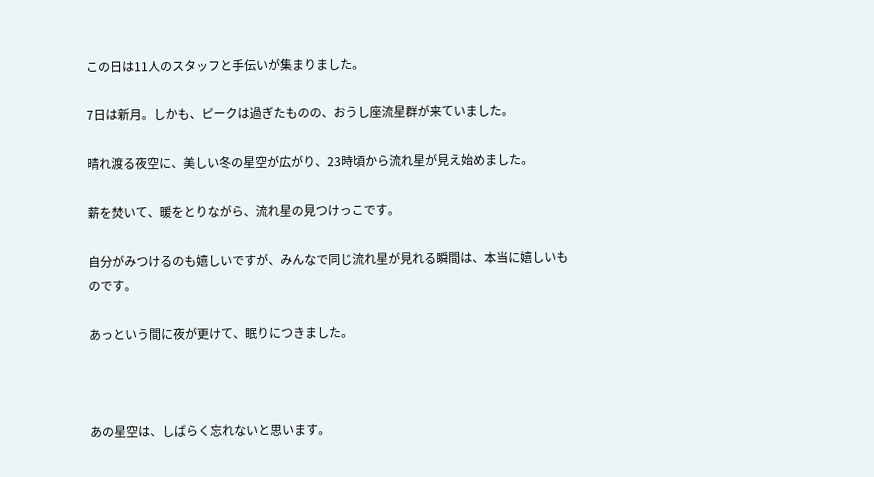この日は11人のスタッフと手伝いが集まりました。

7日は新月。しかも、ピークは過ぎたものの、おうし座流星群が来ていました。

晴れ渡る夜空に、美しい冬の星空が広がり、23時頃から流れ星が見え始めました。

薪を焚いて、暖をとりながら、流れ星の見つけっこです。

自分がみつけるのも嬉しいですが、みんなで同じ流れ星が見れる瞬間は、本当に嬉しいものです。

あっという間に夜が更けて、眠りにつきました。



あの星空は、しばらく忘れないと思います。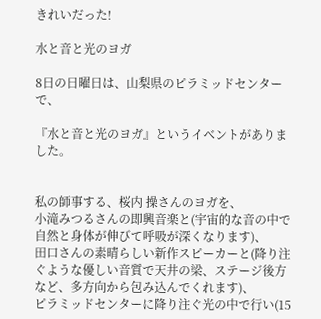きれいだった!

水と音と光のヨガ

8日の日曜日は、山梨県のピラミッドセンターで、

『水と音と光のヨガ』というイベントがありました。


私の師事する、桜内 操さんのヨガを、
小滝みつるさんの即興音楽と(宇宙的な音の中で自然と身体が伸びて呼吸が深くなります)、
田口さんの素晴らしい新作スピーカーと(降り注ぐような優しい音質で天井の梁、ステージ後方など、多方向から包み込んでくれます)、
ピラミッドセンターに降り注ぐ光の中で行い(15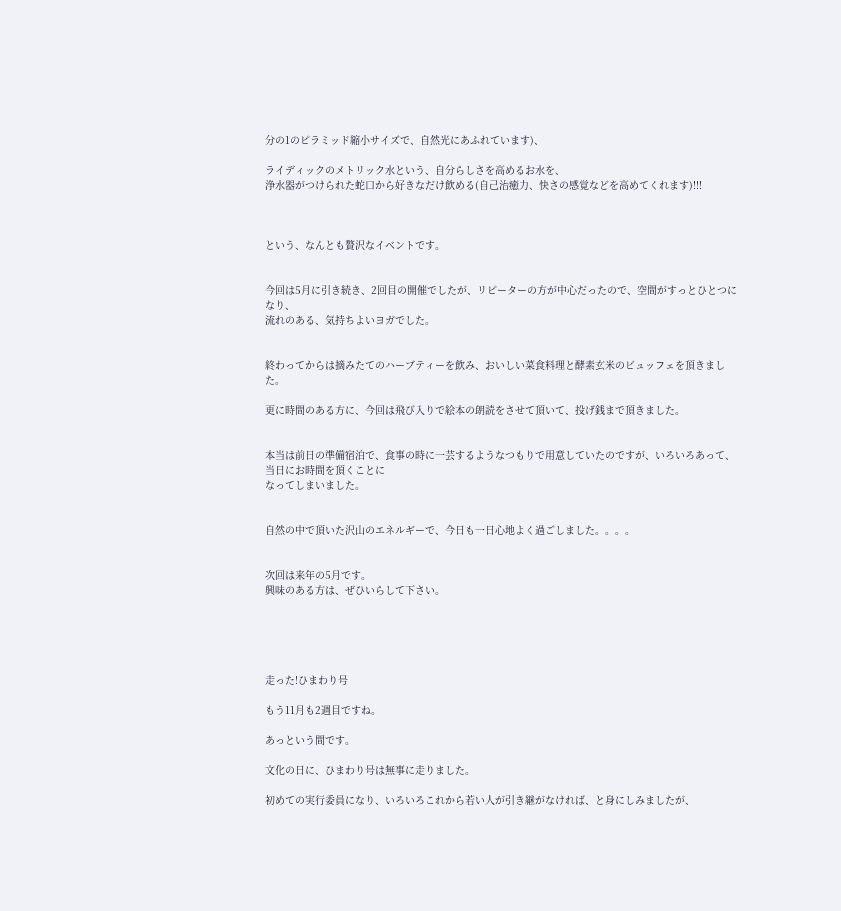分の1のピラミッド縮小サイズで、自然光にあふれています)、

ライディックのメトリック水という、自分らしさを高めるお水を、
浄水器がつけられた蛇口から好きなだけ飲める(自己治癒力、快さの感覚などを高めてくれます)!!!



という、なんとも贅沢なイベントです。


今回は5月に引き続き、2回目の開催でしたが、リピーターの方が中心だったので、空間がすっとひとつになり、
流れのある、気持ちよいヨガでした。


終わってからは摘みたてのハーブティーを飲み、おいしい菜食料理と酵素玄米のビュッフェを頂きました。

更に時間のある方に、今回は飛び入りで絵本の朗読をさせて頂いて、投げ銭まで頂きました。


本当は前日の準備宿泊で、食事の時に一芸するようなつもりで用意していたのですが、いろいろあって、当日にお時間を頂くことに
なってしまいました。


自然の中で頂いた沢山のエネルギーで、今日も一日心地よく過ごしました。。。。


次回は来年の5月です。
興味のある方は、ぜひいらして下さい。





走った!ひまわり号

もう11月も2週目ですね。

あっという間です。

文化の日に、ひまわり号は無事に走りました。

初めての実行委員になり、いろいろこれから若い人が引き継がなければ、と身にしみましたが、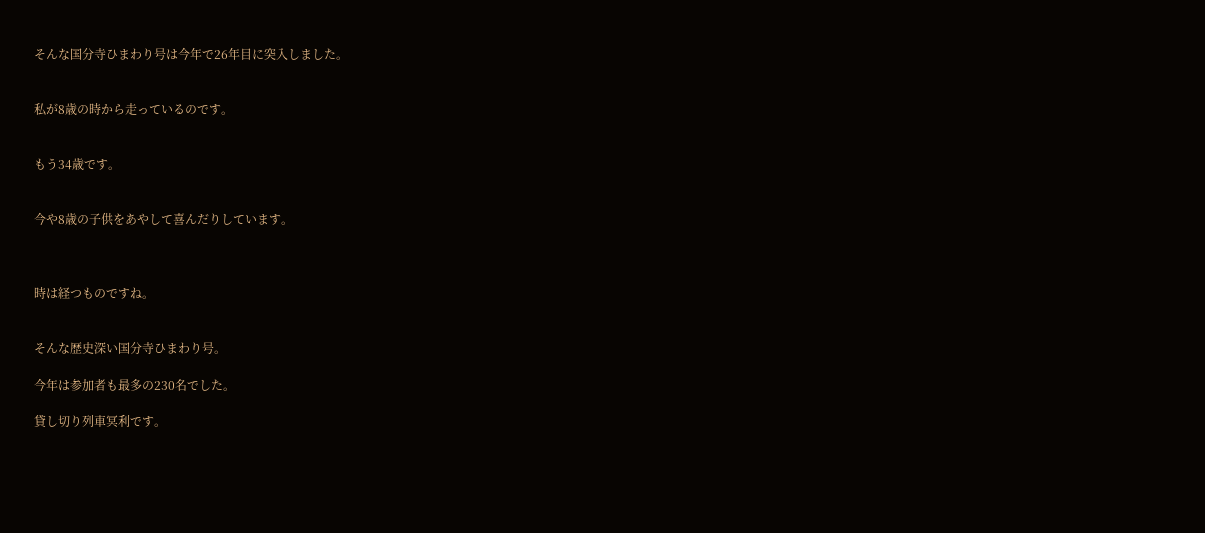そんな国分寺ひまわり号は今年で26年目に突入しました。


私が8歳の時から走っているのです。


もう34歳です。


今や8歳の子供をあやして喜んだりしています。



時は経つものですね。


そんな歴史深い国分寺ひまわり号。

今年は参加者も最多の230名でした。

貸し切り列車冥利です。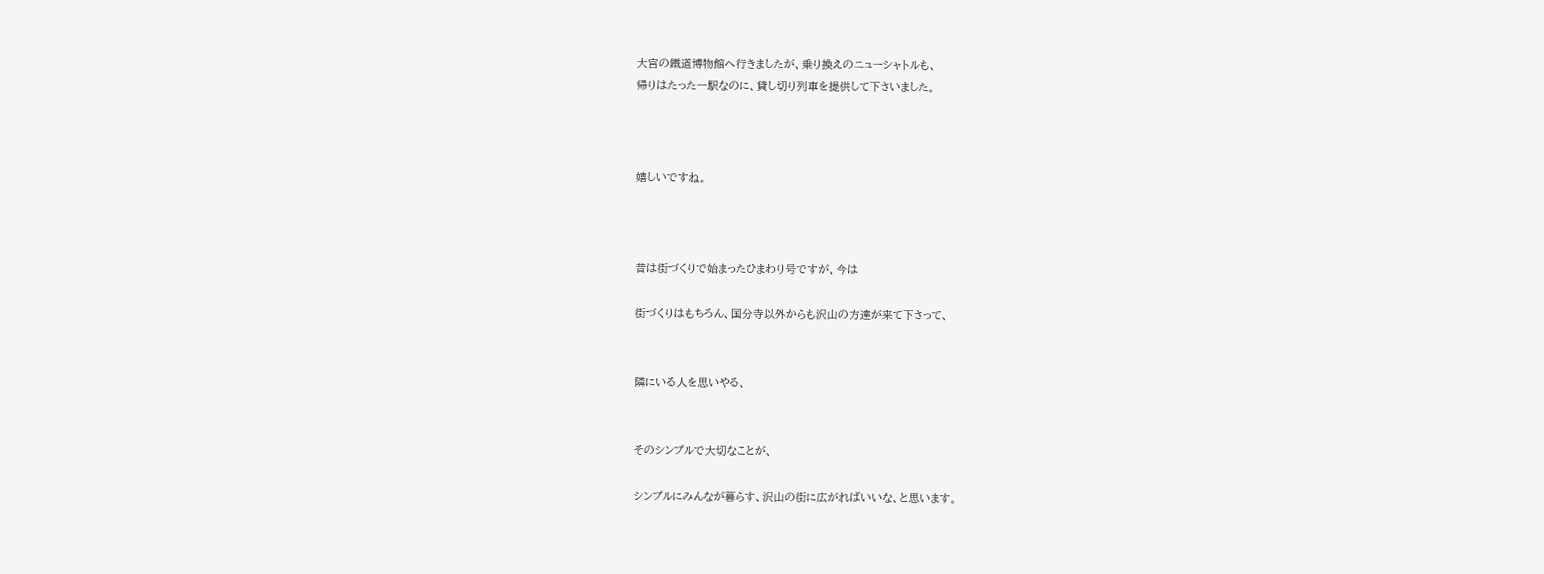大宮の鐵道博物館へ行きましたが、乗り換えのニューシャトルも、
帰りはたった一駅なのに、貸し切り列車を提供して下さいました。



嬉しいですね。



昔は街づくりで始まったひまわり号ですが、今は

街づくりはもちろん、国分寺以外からも沢山の方達が来て下さって、


隣にいる人を思いやる、


そのシンプルで大切なことが、

シンプルにみんなが暮らす、沢山の街に広がればいいな、と思います。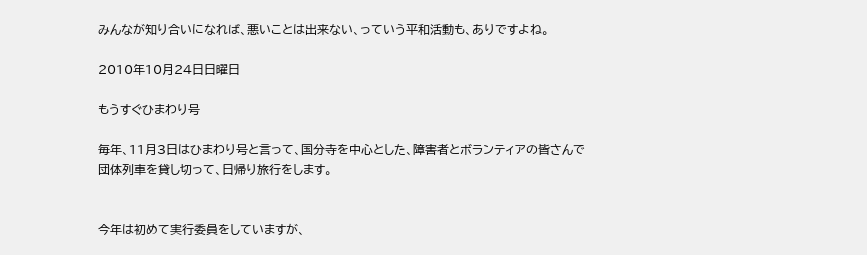みんなが知り合いになれば、悪いことは出来ない、っていう平和活動も、ありですよね。

2010年10月24日日曜日

もうすぐひまわり号

毎年、11月3日はひまわり号と言って、国分寺を中心とした、障害者とボランティアの皆さんで
団体列車を貸し切って、日帰り旅行をします。


今年は初めて実行委員をしていますが、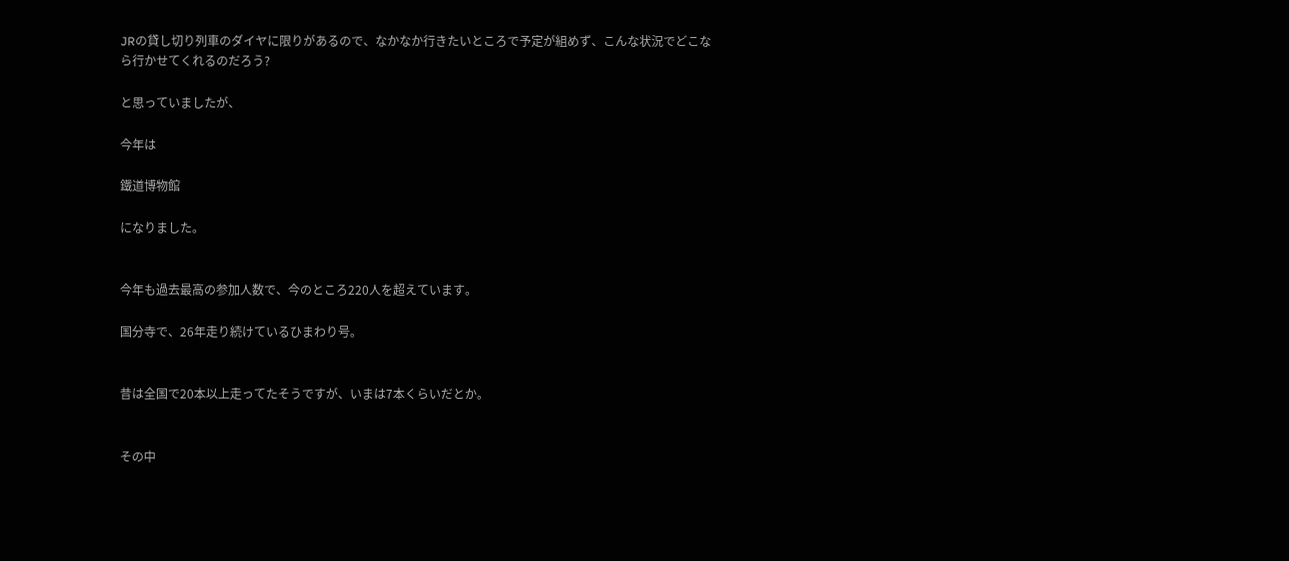JRの貸し切り列車のダイヤに限りがあるので、なかなか行きたいところで予定が組めず、こんな状況でどこなら行かせてくれるのだろう?

と思っていましたが、

今年は

鐵道博物館

になりました。


今年も過去最高の参加人数で、今のところ220人を超えています。

国分寺で、26年走り続けているひまわり号。


昔は全国で20本以上走ってたそうですが、いまは7本くらいだとか。


その中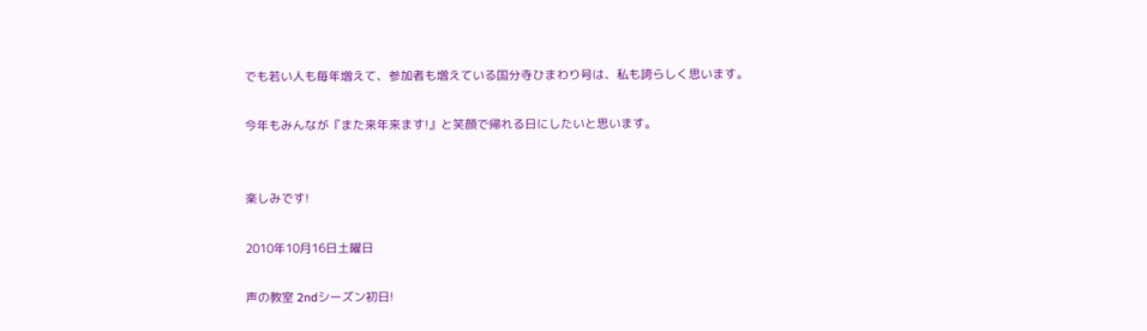でも若い人も毎年増えて、参加者も増えている国分寺ひまわり号は、私も誇らしく思います。

今年もみんなが『また来年来ます!』と笑顔で帰れる日にしたいと思います。


楽しみです!

2010年10月16日土曜日

声の教室 2ndシーズン初日!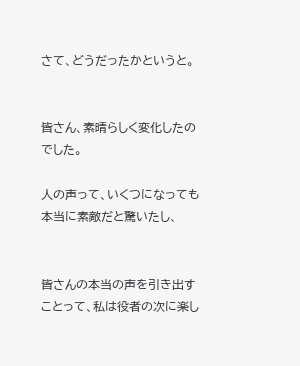さて、どうだったかというと。


皆さん、素晴らしく変化したのでした。

人の声って、いくつになっても本当に素敵だと驚いたし、


皆さんの本当の声を引き出すことって、私は役者の次に楽し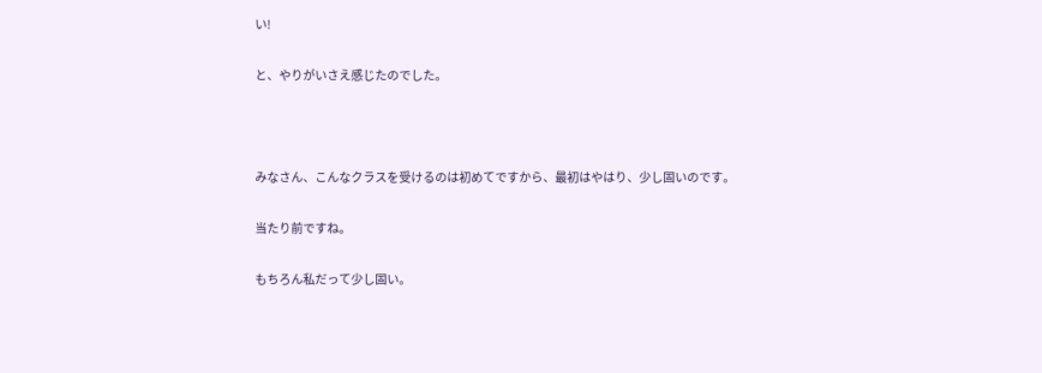い!

と、やりがいさえ感じたのでした。



みなさん、こんなクラスを受けるのは初めてですから、最初はやはり、少し固いのです。

当たり前ですね。

もちろん私だって少し固い。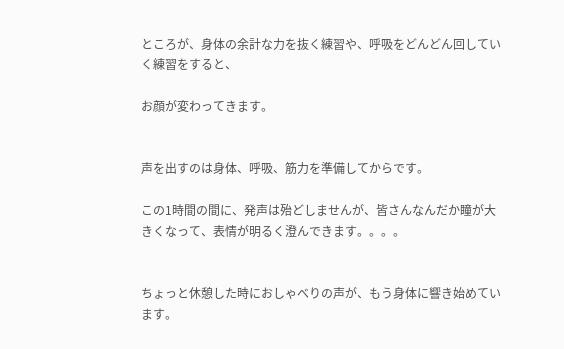ところが、身体の余計な力を抜く練習や、呼吸をどんどん回していく練習をすると、

お顔が変わってきます。


声を出すのは身体、呼吸、筋力を準備してからです。

この1時間の間に、発声は殆どしませんが、皆さんなんだか瞳が大きくなって、表情が明るく澄んできます。。。。


ちょっと休憩した時におしゃべりの声が、もう身体に響き始めています。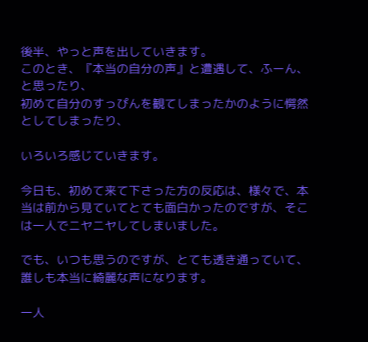後半、やっと声を出していきます。
このとき、『本当の自分の声』と遭遇して、ふーん、と思ったり、
初めて自分のすっぴんを観てしまったかのように愕然としてしまったり、

いろいろ感じていきます。

今日も、初めて来て下さった方の反応は、様々で、本当は前から見ていてとても面白かったのですが、そこは一人でニヤニヤしてしまいました。

でも、いつも思うのですが、とても透き通っていて、誰しも本当に綺麗な声になります。

一人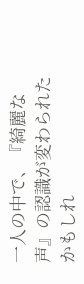一人の中で、『綺麗な声』の認識が変わられたかもしれ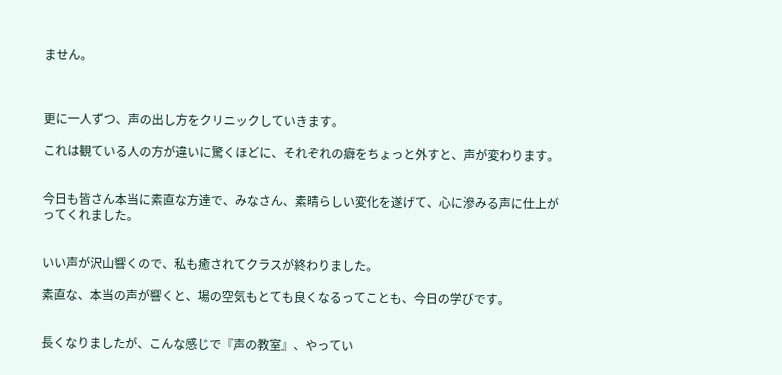ません。



更に一人ずつ、声の出し方をクリニックしていきます。

これは観ている人の方が違いに驚くほどに、それぞれの癖をちょっと外すと、声が変わります。


今日も皆さん本当に素直な方達で、みなさん、素晴らしい変化を遂げて、心に滲みる声に仕上がってくれました。


いい声が沢山響くので、私も癒されてクラスが終わりました。

素直な、本当の声が響くと、場の空気もとても良くなるってことも、今日の学びです。


長くなりましたが、こんな感じで『声の教室』、やってい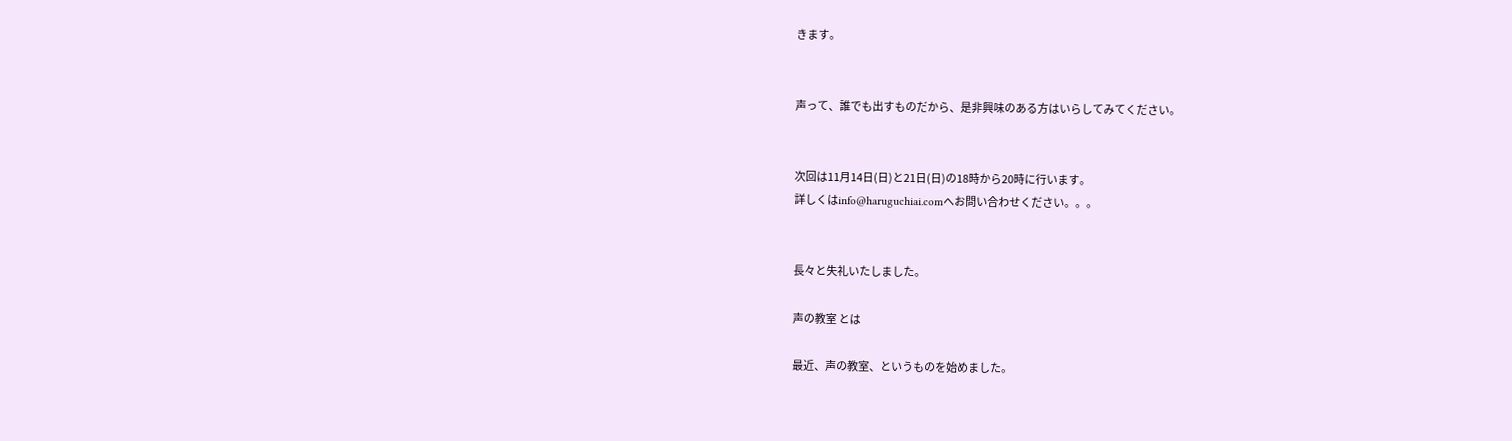きます。


声って、誰でも出すものだから、是非興味のある方はいらしてみてください。


次回は11月14日(日)と21日(日)の18時から20時に行います。
詳しくはinfo@haruguchiai.comへお問い合わせください。。。


長々と失礼いたしました。

声の教室 とは

最近、声の教室、というものを始めました。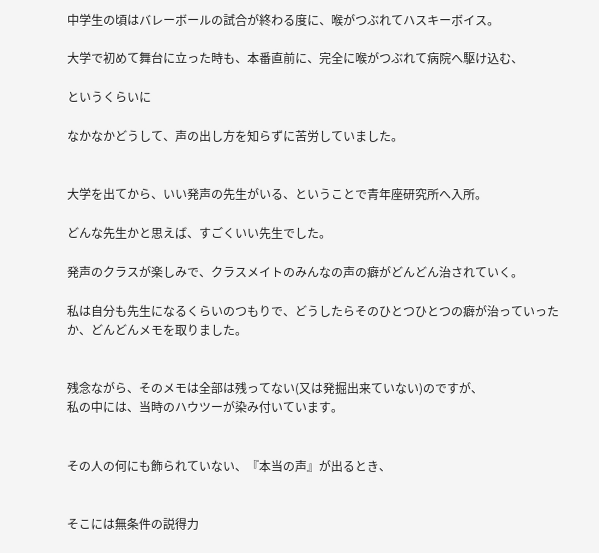中学生の頃はバレーボールの試合が終わる度に、喉がつぶれてハスキーボイス。

大学で初めて舞台に立った時も、本番直前に、完全に喉がつぶれて病院へ駆け込む、

というくらいに

なかなかどうして、声の出し方を知らずに苦労していました。


大学を出てから、いい発声の先生がいる、ということで青年座研究所へ入所。

どんな先生かと思えば、すごくいい先生でした。

発声のクラスが楽しみで、クラスメイトのみんなの声の癖がどんどん治されていく。

私は自分も先生になるくらいのつもりで、どうしたらそのひとつひとつの癖が治っていったか、どんどんメモを取りました。


残念ながら、そのメモは全部は残ってない(又は発掘出来ていない)のですが、
私の中には、当時のハウツーが染み付いています。


その人の何にも飾られていない、『本当の声』が出るとき、


そこには無条件の説得力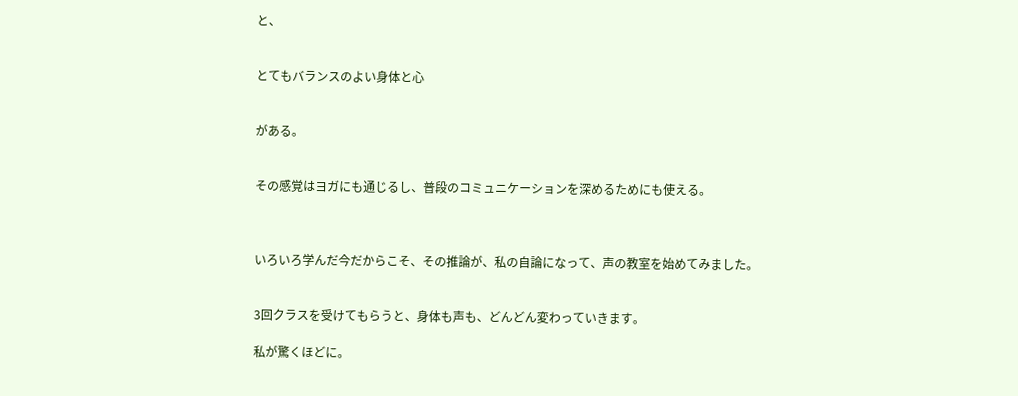と、


とてもバランスのよい身体と心


がある。


その感覚はヨガにも通じるし、普段のコミュニケーションを深めるためにも使える。



いろいろ学んだ今だからこそ、その推論が、私の自論になって、声の教室を始めてみました。


3回クラスを受けてもらうと、身体も声も、どんどん変わっていきます。

私が驚くほどに。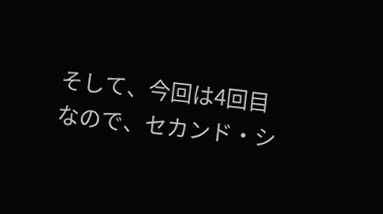そして、今回は4回目なので、セカンド・シ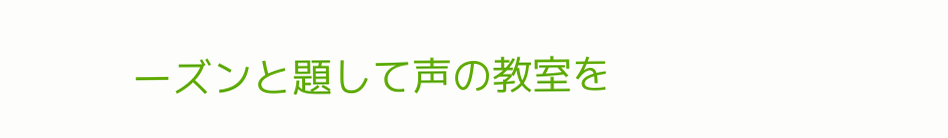ーズンと題して声の教室を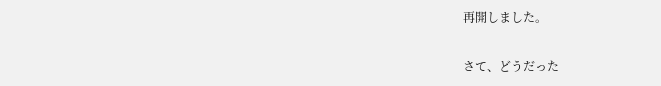再開しました。

さて、どうだった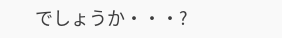でしょうか・・・?